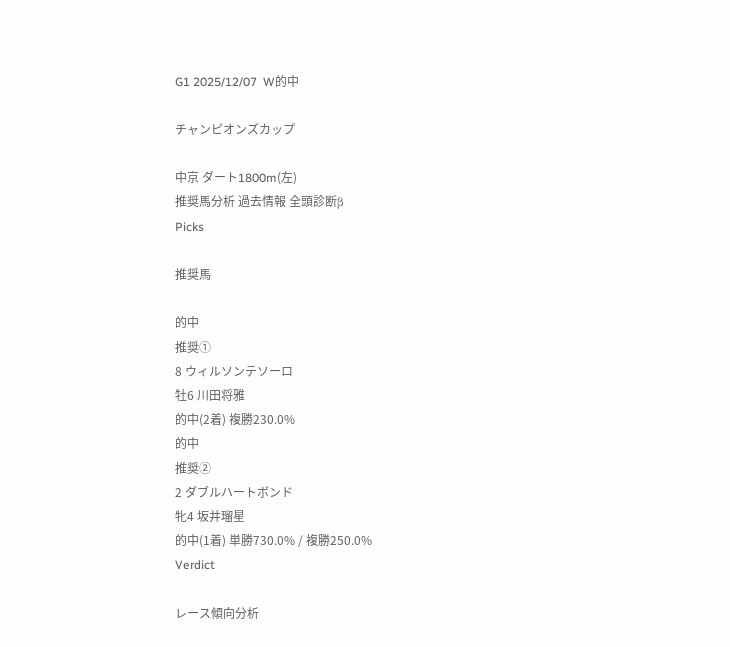G1 2025/12/07  W的中

チャンピオンズカップ

中京 ダート1800m(左)
推奨馬分析 過去情報 全頭診断β
Picks

推奨馬

的中
推奨①
8 ウィルソンテソーロ
牡6 川田将雅
的中(2着) 複勝230.0%
的中
推奨②
2 ダブルハートボンド
牝4 坂井瑠星
的中(1着) 単勝730.0% / 複勝250.0%
Verdict

レース傾向分析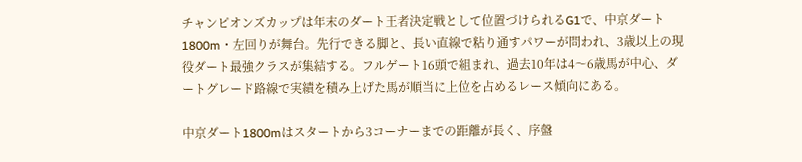チャンピオンズカップは年末のダート王者決定戦として位置づけられるG1で、中京ダート1800m・左回りが舞台。先行できる脚と、長い直線で粘り通すパワーが問われ、3歳以上の現役ダート最強クラスが集結する。フルゲート16頭で組まれ、過去10年は4〜6歳馬が中心、ダートグレード路線で実績を積み上げた馬が順当に上位を占めるレース傾向にある。

中京ダート1800mはスタートから3コーナーまでの距離が長く、序盤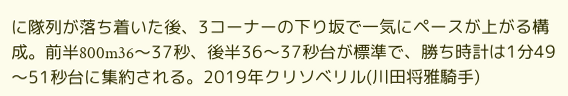に隊列が落ち着いた後、3コーナーの下り坂で一気にペースが上がる構成。前半800m36〜37秒、後半36〜37秒台が標準で、勝ち時計は1分49〜51秒台に集約される。2019年クリソベリル(川田将雅騎手)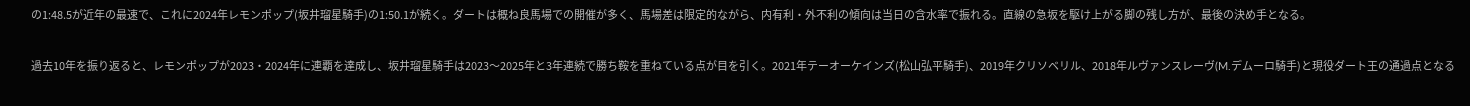の1:48.5が近年の最速で、これに2024年レモンポップ(坂井瑠星騎手)の1:50.1が続く。ダートは概ね良馬場での開催が多く、馬場差は限定的ながら、内有利・外不利の傾向は当日の含水率で振れる。直線の急坂を駆け上がる脚の残し方が、最後の決め手となる。

過去10年を振り返ると、レモンポップが2023・2024年に連覇を達成し、坂井瑠星騎手は2023〜2025年と3年連続で勝ち鞍を重ねている点が目を引く。2021年テーオーケインズ(松山弘平騎手)、2019年クリソベリル、2018年ルヴァンスレーヴ(M.デムーロ騎手)と現役ダート王の通過点となる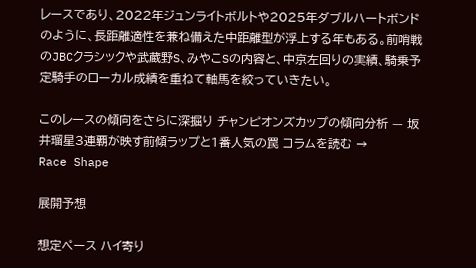レースであり、2022年ジュンライトボルトや2025年ダブルハートボンドのように、長距離適性を兼ね備えた中距離型が浮上する年もある。前哨戦のJBCクラシックや武蔵野S、みやこSの内容と、中京左回りの実績、騎乗予定騎手のローカル成績を重ねて軸馬を絞っていきたい。

このレースの傾向をさらに深掘り チャンピオンズカップの傾向分析 — 坂井瑠星3連覇が映す前傾ラップと1番人気の罠 コラムを読む →
Race Shape

展開予想

想定ペース ハイ寄り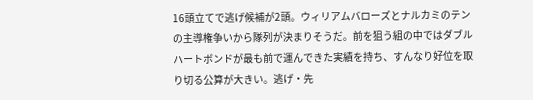16頭立てで逃げ候補が2頭。ウィリアムバローズとナルカミのテンの主導権争いから隊列が決まりそうだ。前を狙う組の中ではダブルハートボンドが最も前で運んできた実績を持ち、すんなり好位を取り切る公算が大きい。逃げ・先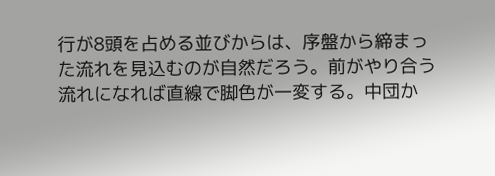行が8頭を占める並びからは、序盤から締まった流れを見込むのが自然だろう。前がやり合う流れになれば直線で脚色が一変する。中団か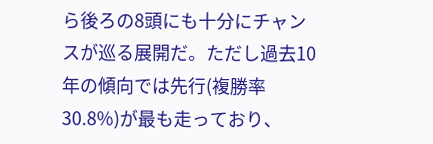ら後ろの8頭にも十分にチャンスが巡る展開だ。ただし過去10年の傾向では先行(複勝率30.8%)が最も走っており、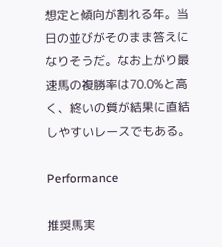想定と傾向が割れる年。当日の並びがそのまま答えになりそうだ。なお上がり最速馬の複勝率は70.0%と高く、終いの質が結果に直結しやすいレースでもある。

Performance

推奨馬実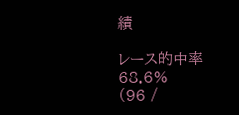績

レース的中率
68.6%
(96 /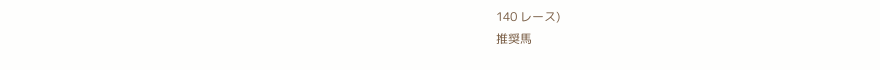140 レース)
推奨馬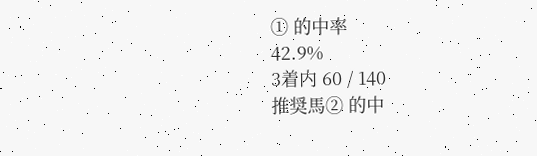① 的中率
42.9%
3着内 60 / 140
推奨馬② 的中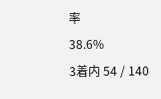率
38.6%
3着内 54 / 140